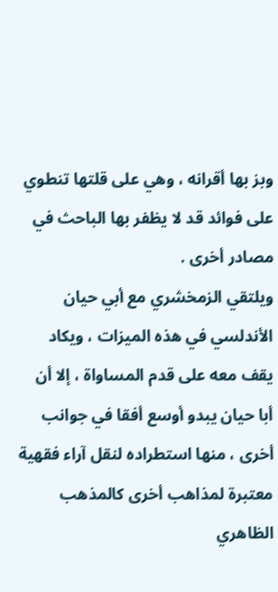وبز بها أقرانه ، وهي على قلتها تنطوي على فوائد قد لا يظفر بها الباحث في مصادر أخرى .
ويلتقي الزمخشري مع أبي حيان الأندلسي في هذه الميزات ، ويكاد يقف معه على قدم المساواة ، إلا أن أبا حيان يبدو أوسع أفقا في جوانب أخرى ، منها استطراده لنقل آراء فقهية معتبرة لمذاهب أخرى كالمذهب الظاهري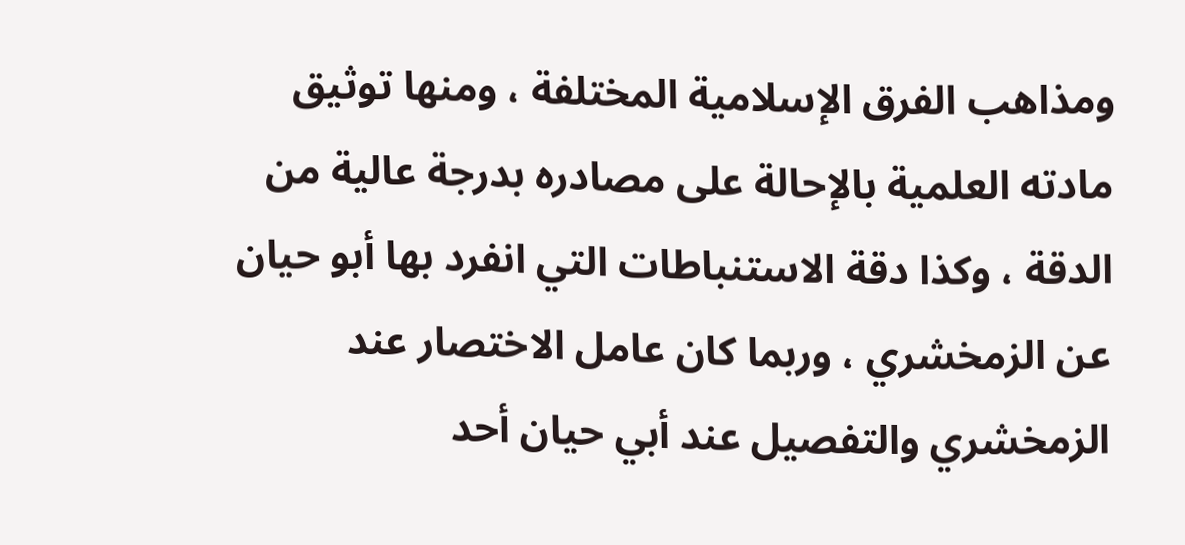ومذاهب الفرق الإسلامية المختلفة ، ومنها توثيق مادته العلمية بالإحالة على مصادره بدرجة عالية من الدقة ، وكذا دقة الاستنباطات التي انفرد بها أبو حيان عن الزمخشري ، وربما كان عامل الاختصار عند الزمخشري والتفصيل عند أبي حيان أحد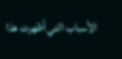الأسباب التي أظهرت هذا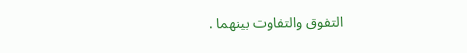التفوق والتفاوت بينهما .